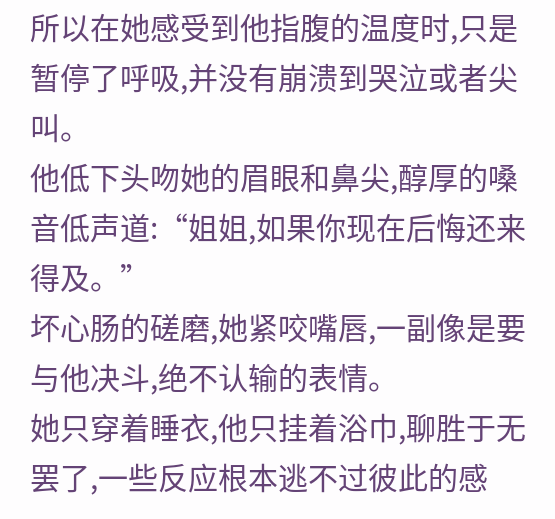所以在她感受到他指腹的温度时,只是暂停了呼吸,并没有崩溃到哭泣或者尖叫。
他低下头吻她的眉眼和鼻尖,醇厚的嗓音低声道:“姐姐,如果你现在后悔还来得及。”
坏心肠的磋磨,她紧咬嘴唇,一副像是要与他决斗,绝不认输的表情。
她只穿着睡衣,他只挂着浴巾,聊胜于无罢了,一些反应根本逃不过彼此的感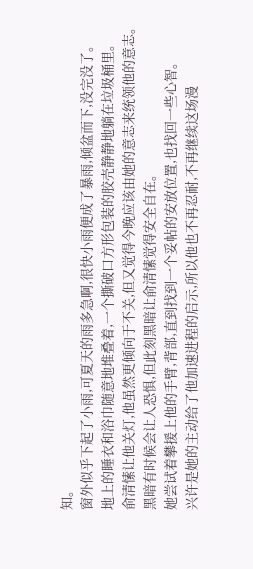知。
窗外似乎下起了小雨,可夏天的雨多急啊,很快小雨便成了暴雨,倾盆而下,没完没了。
地上的睡衣和浴巾随意地堆叠着,一个撕破口方形包装的胶壳静静地躺在垃圾桶里。
俞清愫让他关灯,他虽然更倾向于不关,但又觉得今晚应该由她的意志来统领他的意志。
黑暗有时候会让人恐惧,但此刻黑暗让俞清愫觉得安全自在。
她尝试着攀援上他的手臂,背部,直到找到一个妥帖的安放位置,也找回一些心智。
兴许是她的主动给了他加速进程的启示,所以他也不再忍耐,不再继续这场漫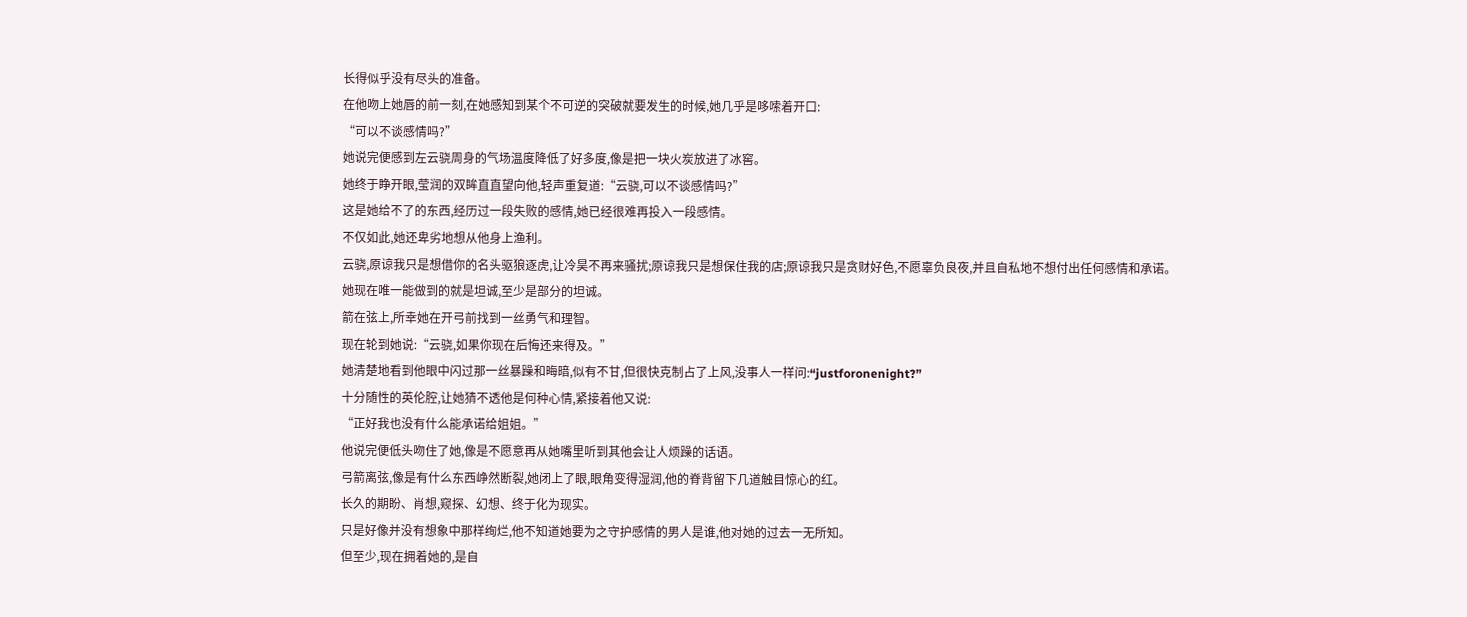长得似乎没有尽头的准备。
在他吻上她唇的前一刻,在她感知到某个不可逆的突破就要发生的时候,她几乎是哆嗦着开口:
“可以不谈感情吗?”
她说完便感到左云骁周身的气场温度降低了好多度,像是把一块火炭放进了冰窖。
她终于睁开眼,莹润的双眸直直望向他,轻声重复道:“云骁,可以不谈感情吗?”
这是她给不了的东西,经历过一段失败的感情,她已经很难再投入一段感情。
不仅如此,她还卑劣地想从他身上渔利。
云骁,原谅我只是想借你的名头驱狼逐虎,让冷昊不再来骚扰;原谅我只是想保住我的店;原谅我只是贪财好色,不愿辜负良夜,并且自私地不想付出任何感情和承诺。
她现在唯一能做到的就是坦诚,至少是部分的坦诚。
箭在弦上,所幸她在开弓前找到一丝勇气和理智。
现在轮到她说:“云骁,如果你现在后悔还来得及。”
她清楚地看到他眼中闪过那一丝暴躁和晦暗,似有不甘,但很快克制占了上风,没事人一样问:“justforonenight?”
十分随性的英伦腔,让她猜不透他是何种心情,紧接着他又说:
“正好我也没有什么能承诺给姐姐。”
他说完便低头吻住了她,像是不愿意再从她嘴里听到其他会让人烦躁的话语。
弓箭离弦,像是有什么东西峥然断裂,她闭上了眼,眼角变得湿润,他的脊背留下几道触目惊心的红。
长久的期盼、肖想,窥探、幻想、终于化为现实。
只是好像并没有想象中那样绚烂,他不知道她要为之守护感情的男人是谁,他对她的过去一无所知。
但至少,现在拥着她的,是自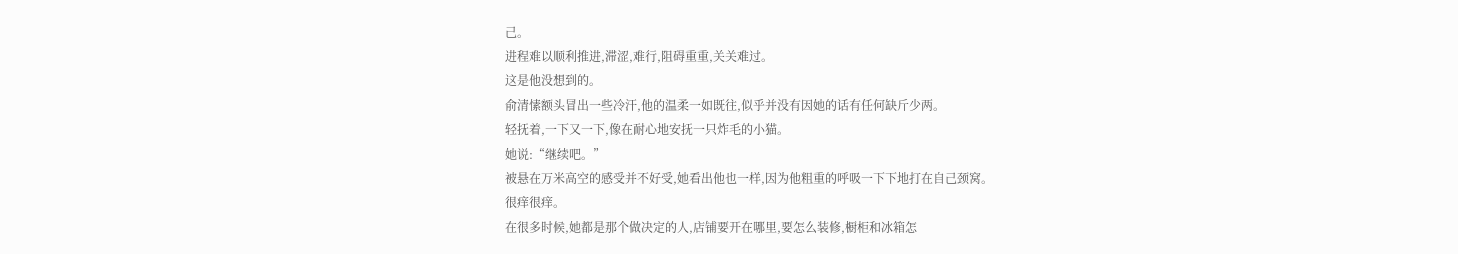己。
进程难以顺利推进,滞涩,难行,阻碍重重,关关难过。
这是他没想到的。
俞清愫额头冒出一些冷汗,他的温柔一如既往,似乎并没有因她的话有任何缺斤少两。
轻抚着,一下又一下,像在耐心地安抚一只炸毛的小猫。
她说:“继续吧。”
被悬在万米高空的感受并不好受,她看出他也一样,因为他粗重的呼吸一下下地打在自己颈窝。
很痒很痒。
在很多时候,她都是那个做决定的人,店铺要开在哪里,要怎么装修,橱柜和冰箱怎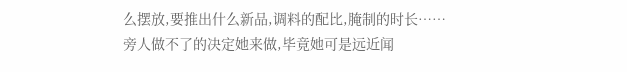么摆放,要推出什么新品,调料的配比,腌制的时长……
旁人做不了的决定她来做,毕竟她可是远近闻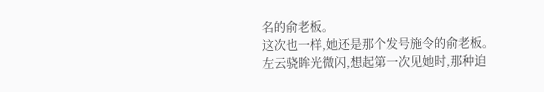名的俞老板。
这次也一样,她还是那个发号施令的俞老板。
左云骁眸光微闪,想起第一次见她时,那种迫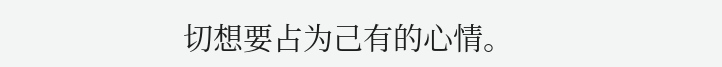切想要占为己有的心情。